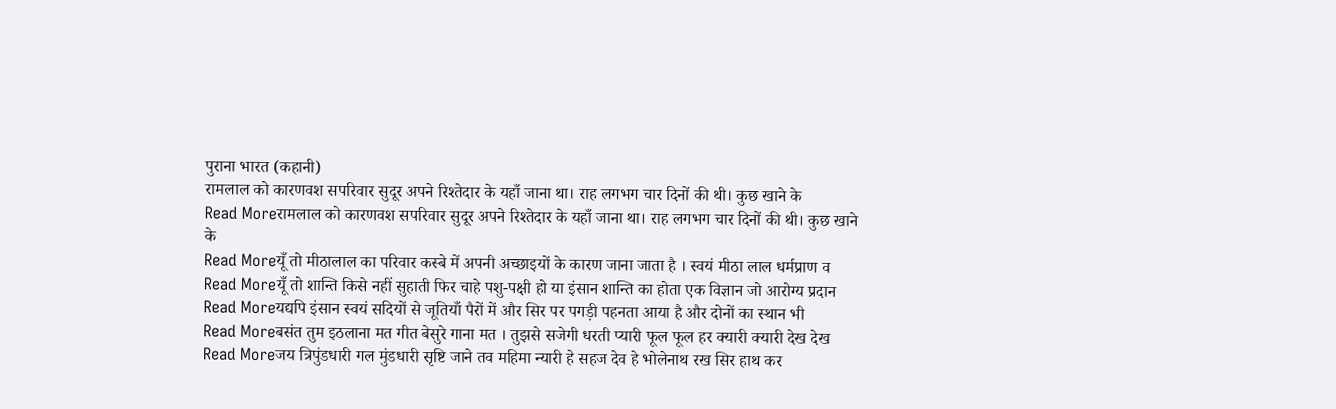पुराना भारत (कहानी)
रामलाल को कारणवश सपरिवार सुदूर अपने रिश्तेदार के यहाँ जाना था। राह लगभग चार दिनों की थी। कुछ खाने के
Read Moreरामलाल को कारणवश सपरिवार सुदूर अपने रिश्तेदार के यहाँ जाना था। राह लगभग चार दिनों की थी। कुछ खाने के
Read Moreयूँ तो मीठालाल का परिवार कस्बे में अपनी अच्छाइयों के कारण जाना जाता है । स्वयं मीठा लाल धर्मप्राण व
Read Moreयूँ तो शान्ति किसे नहीं सुहाती फिर चाहे पशु-पक्षी हो या इंसान शान्ति का होता एक विज्ञान जो आरोग्य प्रदान
Read Moreयद्यपि इंसान स्वयं सदियों से जूतियाँ पैरों में और सिर पर पगड़ी पहनता आया है और दोनों का स्थान भी
Read Moreबसंत तुम इठलाना मत गीत बेसुरे गाना मत । तुझसे सजेगी धरती प्यारी फूल फूल हर क्यारी क्यारी देख देख
Read Moreजय त्रिपुंडधारी गल मुंडधारी सृष्टि जाने तव महिमा न्यारी हे सहज देव हे भोलेनाथ रख सिर हाथ कर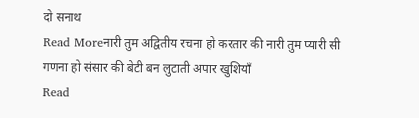दो सनाथ
Read Moreनारी तुम अद्वितीय रचना हो करतार की नारी तुम प्यारी सी गणना हो संसार की बेटी बन लुटाती अपार खुशियाँ
Read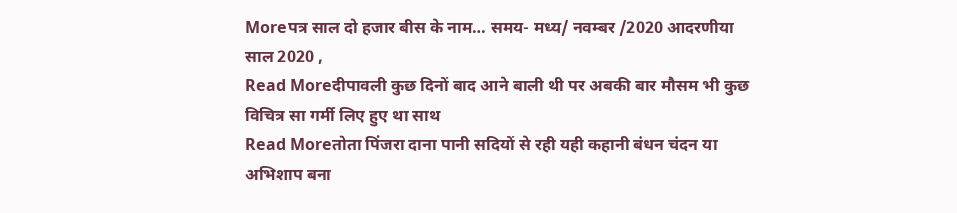Moreपत्र साल दो हजार बीस के नाम… समय- मध्य/ नवम्बर /2020 आदरणीया साल 2020 ,
Read Moreदीपावली कुछ दिनों बाद आने बाली थी पर अबकी बार मौसम भी कुछ विचित्र सा गर्मी लिए हुए था साथ
Read Moreतोता पिंजरा दाना पानी सदियों से रही यही कहानी बंधन चंदन या अभिशाप बना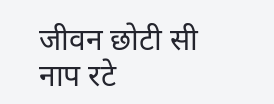जीवन छोटी सी नाप रटे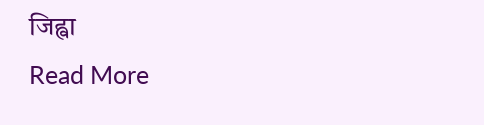जिह्वा
Read More